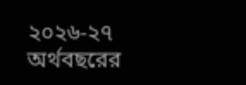২০২৬-২৭ অর্থবছরের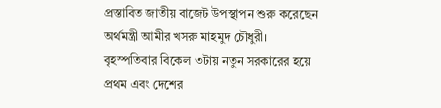প্রস্তাবিত জাতীয় বাজেট উপস্থাপন শুরু করেছেন অর্থমন্ত্রী আমীর খসরু মাহমুদ চৌধুরী।
বৃহস্পতিবার বিকেল ৩টায় নতুন সরকারের হয়ে প্রথম এবং দেশের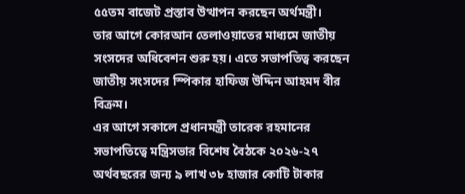৫৫তম বাজেট প্রস্তাব উত্থাপন করছেন অর্থমন্ত্রী।
তার আগে কোরআন তেলাওয়াতের মাধ্যমে জাতীয় সংসদের অধিবেশন শুরু হয়। এতে সভাপতিত্ব করছেন জাতীয় সংসদের স্পিকার হাফিজ উদ্দিন আহমদ বীর বিক্রম।
এর আগে সকালে প্রধানমন্ত্রী তারেক রহমানের সভাপতিত্বে মন্ত্রিসভার বিশেষ বৈঠকে ২০২৬-২৭ অর্থবছরের জন্য ৯ লাখ ৩৮ হাজার কোটি টাকার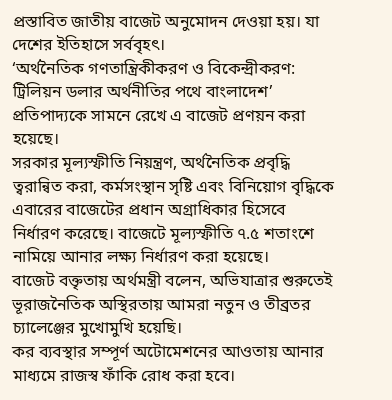প্রস্তাবিত জাতীয় বাজেট অনুমোদন দেওয়া হয়। যা দেশের ইতিহাসে সর্ববৃহৎ।
‘অর্থনৈতিক গণতান্ত্রিকীকরণ ও বিকেন্দ্রীকরণ: ট্রিলিয়ন ডলার অর্থনীতির পথে বাংলাদেশ’ প্রতিপাদ্যকে সামনে রেখে এ বাজেট প্রণয়ন করা হয়েছে।
সরকার মূল্যস্ফীতি নিয়ন্ত্রণ, অর্থনৈতিক প্রবৃদ্ধি ত্বরান্বিত করা, কর্মসংস্থান সৃষ্টি এবং বিনিয়োগ বৃদ্ধিকে এবারের বাজেটের প্রধান অগ্রাধিকার হিসেবে নির্ধারণ করেছে। বাজেটে মূল্যস্ফীতি ৭.৫ শতাংশে নামিয়ে আনার লক্ষ্য নির্ধারণ করা হয়েছে।
বাজেট বক্তৃতায় অর্থমন্ত্রী বলেন, অভিযাত্রার শুরুতেই ভূরাজনৈতিক অস্থিরতায় আমরা নতুন ও তীব্রতর চ্যালেঞ্জের মুখোমুখি হয়েছি।
কর ব্যবস্থার সম্পূর্ণ অটোমেশনের আওতায় আনার মাধ্যমে রাজস্ব ফাঁকি রোধ করা হবে।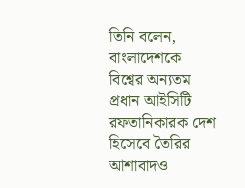তিনি বলেন, বাংলাদেশকে বিশ্বের অন্যতম প্রধান আইসিটি রফতানিকারক দেশ হিসেবে তৈরির আশাবাদও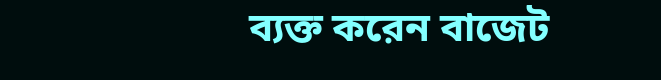ব্যক্ত করেন বাজেট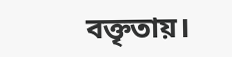বক্তৃতায়।